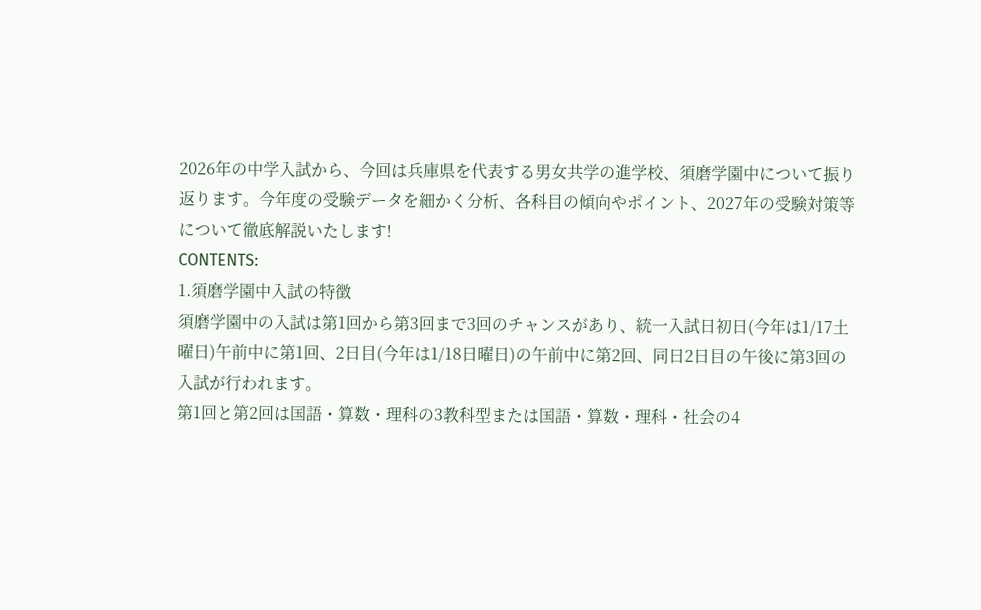2026年の中学入試から、今回は兵庫県を代表する男女共学の進学校、須磨学園中について振り返ります。今年度の受験データを細かく分析、各科目の傾向やポイント、2027年の受験対策等について徹底解説いたします!
CONTENTS:
1.須磨学園中入試の特徴
須磨学園中の入試は第1回から第3回まで3回のチャンスがあり、統一入試日初日(今年は1/17土曜日)午前中に第1回、2日目(今年は1/18日曜日)の午前中に第2回、同日2日目の午後に第3回の入試が行われます。
第1回と第2回は国語・算数・理科の3教科型または国語・算数・理科・社会の4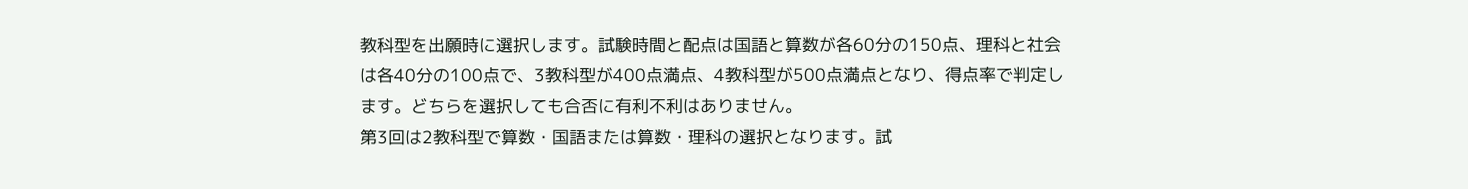教科型を出願時に選択します。試験時間と配点は国語と算数が各60分の150点、理科と社会は各40分の100点で、3教科型が400点満点、4教科型が500点満点となり、得点率で判定します。どちらを選択しても合否に有利不利はありません。
第3回は2教科型で算数・国語または算数・理科の選択となります。試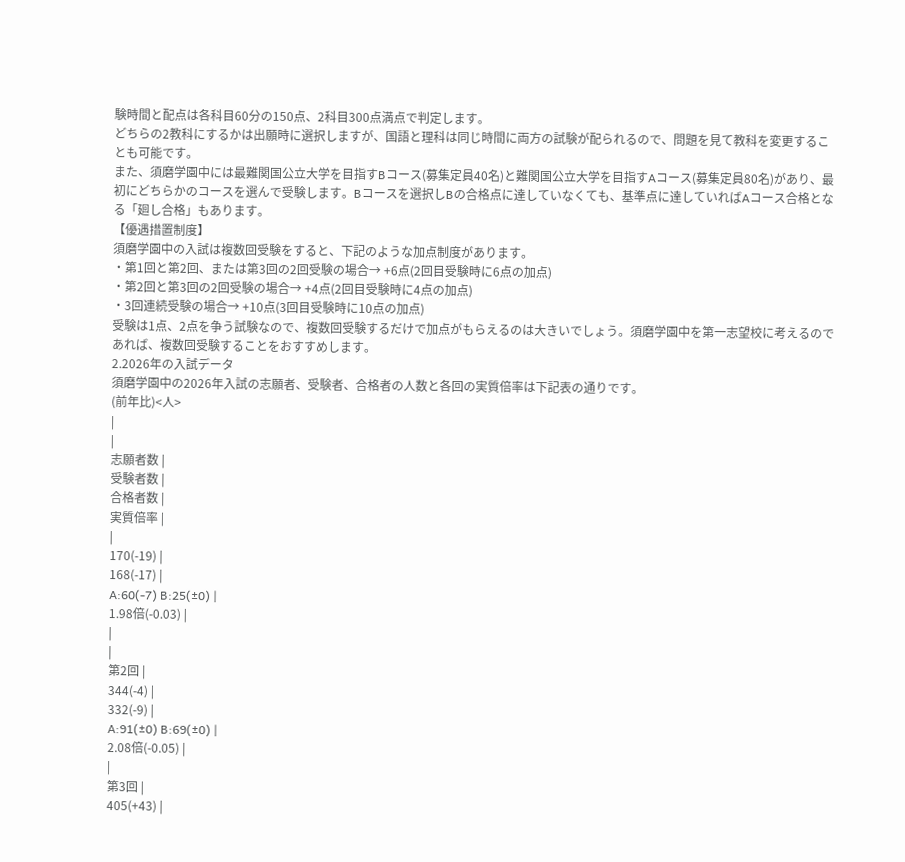験時間と配点は各科目60分の150点、2科目300点満点で判定します。
どちらの2教科にするかは出願時に選択しますが、国語と理科は同じ時間に両方の試験が配られるので、問題を見て教科を変更することも可能です。
また、須磨学園中には最難関国公立大学を目指すBコース(募集定員40名)と難関国公立大学を目指すAコース(募集定員80名)があり、最初にどちらかのコースを選んで受験します。Bコースを選択しBの合格点に達していなくても、基準点に達していればAコース合格となる「廻し合格」もあります。
【優遇措置制度】
須磨学園中の入試は複数回受験をすると、下記のような加点制度があります。
・第1回と第2回、または第3回の2回受験の場合→ +6点(2回目受験時に6点の加点)
・第2回と第3回の2回受験の場合→ +4点(2回目受験時に4点の加点)
・3回連続受験の場合→ +10点(3回目受験時に10点の加点)
受験は1点、2点を争う試験なので、複数回受験するだけで加点がもらえるのは大きいでしょう。須磨学園中を第一志望校に考えるのであれば、複数回受験することをおすすめします。
2.2026年の入試データ
須磨学園中の2026年入試の志願者、受験者、合格者の人数と各回の実質倍率は下記表の通りです。
(前年比)<人>
|
|
志願者数 |
受験者数 |
合格者数 |
実質倍率 |
|
170(-19) |
168(-17) |
A:60(-7) B:25(±0) |
1.98倍(-0.03) |
|
|
第2回 |
344(-4) |
332(-9) |
A:91(±0) B:69(±0) |
2.08倍(-0.05) |
|
第3回 |
405(+43) |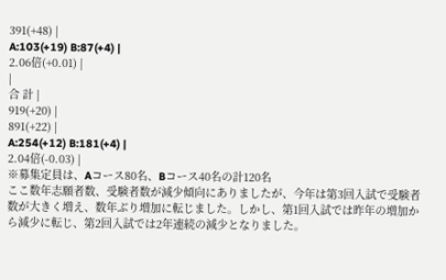391(+48) |
A:103(+19) B:87(+4) |
2.06倍(+0.01) |
|
合 計 |
919(+20) |
891(+22) |
A:254(+12) B:181(+4) |
2.04倍(-0.03) |
※募集定員は、Aコース80名、Bコース40名の計120名
ここ数年志願者数、受験者数が減少傾向にありましたが、今年は第3回入試で受験者数が大きく増え、数年ぶり増加に転じました。しかし、第1回入試では昨年の増加から減少に転じ、第2回入試では2年連続の減少となりました。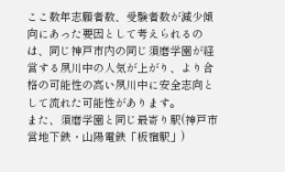ここ数年志願者数、受験者数が減少傾向にあった要因として考えられるのは、同じ神戸市内の同じ須磨学園が経営する夙川中の人気が上がり、より合格の可能性の高い夙川中に安全志向として流れた可能性があります。
また、須磨学園と同じ最寄り駅(神戸市営地下鉄・山陽電鉄「板宿駅」)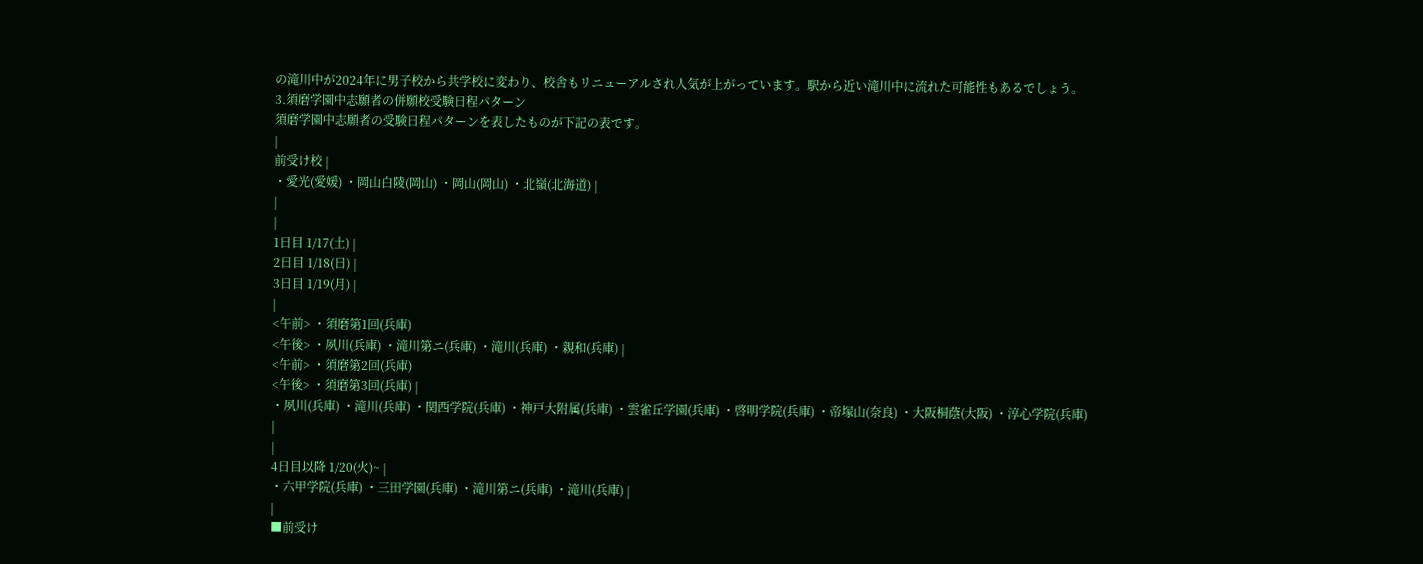の滝川中が2024年に男子校から共学校に変わり、校舎もリニューアルされ人気が上がっています。駅から近い滝川中に流れた可能性もあるでしょう。
3.須磨学園中志願者の併願校受験日程パターン
須磨学園中志願者の受験日程パターンを表したものが下記の表です。
|
前受け校 |
・愛光(愛媛) ・岡山白陵(岡山) ・岡山(岡山) ・北嶺(北海道) |
|
|
1日目 1/17(土) |
2日目 1/18(日) |
3日目 1/19(月) |
|
<午前> ・須磨第1回(兵庫)
<午後> ・夙川(兵庫) ・滝川第ニ(兵庫) ・滝川(兵庫) ・親和(兵庫) |
<午前> ・須磨第2回(兵庫)
<午後> ・須磨第3回(兵庫) |
・夙川(兵庫) ・滝川(兵庫) ・関西学院(兵庫) ・神戸大附属(兵庫) ・雲雀丘学園(兵庫) ・啓明学院(兵庫) ・帝塚山(奈良) ・大阪桐蔭(大阪) ・淳心学院(兵庫)
|
|
4日目以降 1/20(火)~ |
・六甲学院(兵庫) ・三田学園(兵庫) ・滝川第ニ(兵庫) ・滝川(兵庫) |
|
■前受け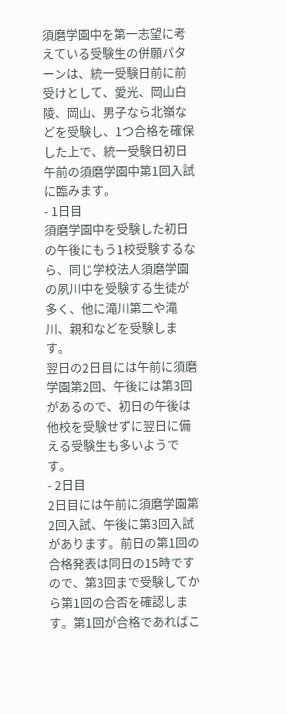須磨学園中を第一志望に考えている受験生の併願パターンは、統一受験日前に前受けとして、愛光、岡山白陵、岡山、男子なら北嶺などを受験し、1つ合格を確保した上で、統一受験日初日午前の須磨学園中第1回入試に臨みます。
- 1日目
須磨学園中を受験した初日の午後にもう1校受験するなら、同じ学校法人須磨学園の夙川中を受験する生徒が多く、他に滝川第二や滝川、親和などを受験します。
翌日の2日目には午前に須磨学園第2回、午後には第3回があるので、初日の午後は他校を受験せずに翌日に備える受験生も多いようです。
- 2日目
2日目には午前に須磨学園第2回入試、午後に第3回入試があります。前日の第1回の合格発表は同日の15時ですので、第3回まで受験してから第1回の合否を確認します。第1回が合格であればこ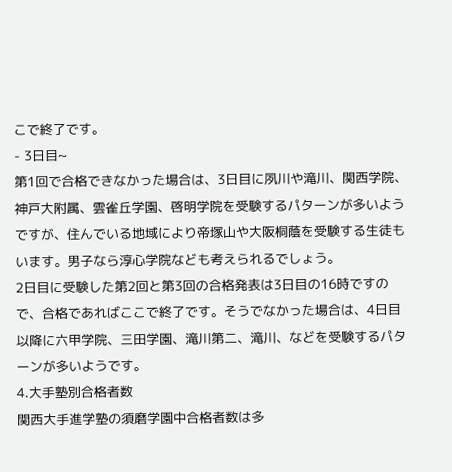こで終了です。
- 3日目~
第1回で合格できなかった場合は、3日目に夙川や滝川、関西学院、神戸大附属、雲雀丘学園、啓明学院を受験するパターンが多いようですが、住んでいる地域により帝塚山や大阪桐蔭を受験する生徒もいます。男子なら淳心学院なども考えられるでしょう。
2日目に受験した第2回と第3回の合格発表は3日目の16時ですので、合格であればここで終了です。そうでなかった場合は、4日目以降に六甲学院、三田学園、滝川第二、滝川、などを受験するパターンが多いようです。
4.大手塾別合格者数
関西大手進学塾の須磨学園中合格者数は多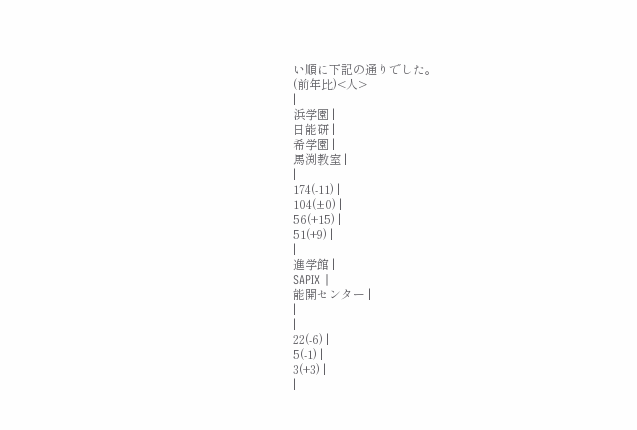い順に下記の通りでした。
(前年比)<人>
|
浜学園 |
日能研 |
希学園 |
馬渕教室 |
|
174(-11) |
104(±0) |
56(+15) |
51(+9) |
|
進学館 |
SAPIX |
能開センター |
|
|
22(-6) |
5(-1) |
3(+3) |
|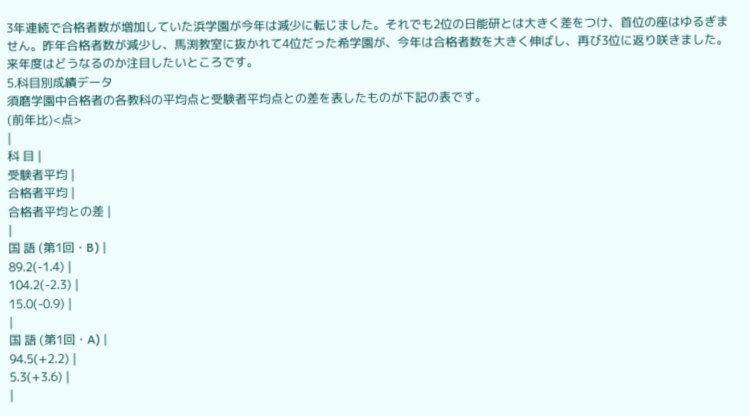3年連続で合格者数が増加していた浜学園が今年は減少に転じました。それでも2位の日能研とは大きく差をつけ、首位の座はゆるぎません。昨年合格者数が減少し、馬渕教室に抜かれて4位だった希学園が、今年は合格者数を大きく伸ばし、再び3位に返り咲きました。来年度はどうなるのか注目したいところです。
5.科目別成績データ
須磨学園中合格者の各教科の平均点と受験者平均点との差を表したものが下記の表です。
(前年比)<点>
|
科 目 |
受験者平均 |
合格者平均 |
合格者平均との差 |
|
国 語 (第1回・B) |
89.2(-1.4) |
104.2(-2.3) |
15.0(-0.9) |
|
国 語 (第1回・A) |
94.5(+2.2) |
5.3(+3.6) |
|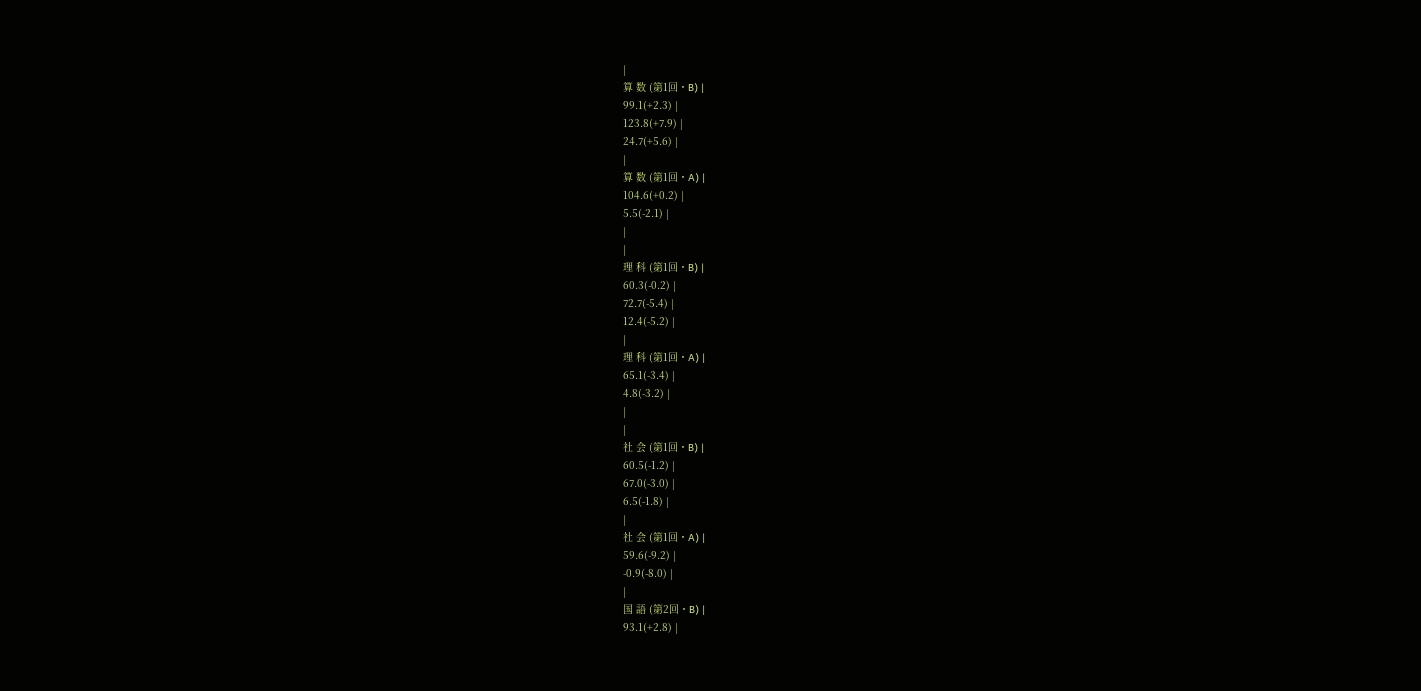|
算 数 (第1回・B) |
99.1(+2.3) |
123.8(+7.9) |
24.7(+5.6) |
|
算 数 (第1回・A) |
104.6(+0.2) |
5.5(-2.1) |
|
|
理 科 (第1回・B) |
60.3(-0.2) |
72.7(-5.4) |
12.4(-5.2) |
|
理 科 (第1回・A) |
65.1(-3.4) |
4.8(-3.2) |
|
|
社 会 (第1回・B) |
60.5(-1.2) |
67.0(-3.0) |
6.5(-1.8) |
|
社 会 (第1回・A) |
59.6(-9.2) |
-0.9(-8.0) |
|
国 語 (第2回・B) |
93.1(+2.8) |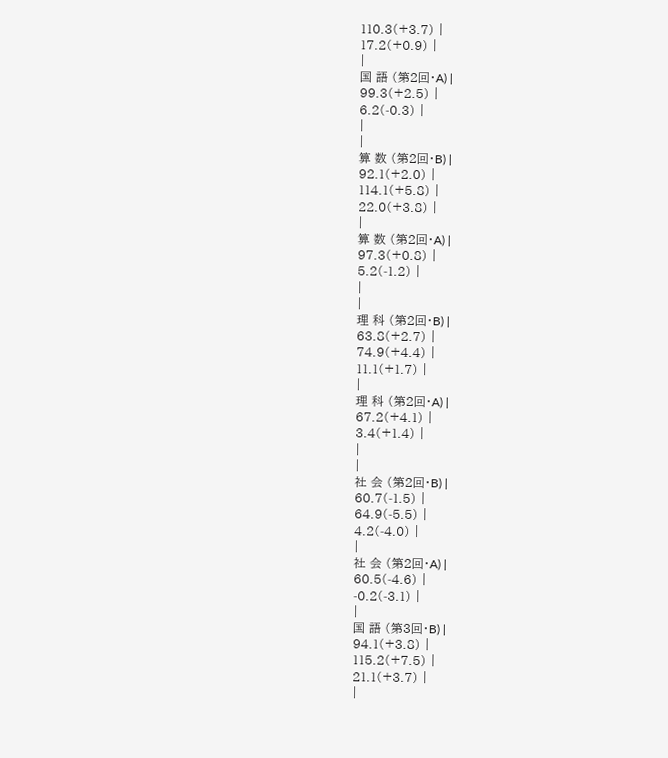110.3(+3.7) |
17.2(+0.9) |
|
国 語 (第2回・A) |
99.3(+2.5) |
6.2(-0.3) |
|
|
算 数 (第2回・B) |
92.1(+2.0) |
114.1(+5.8) |
22.0(+3.8) |
|
算 数 (第2回・A) |
97.3(+0.8) |
5.2(-1.2) |
|
|
理 科 (第2回・B) |
63.8(+2.7) |
74.9(+4.4) |
11.1(+1.7) |
|
理 科 (第2回・A) |
67.2(+4.1) |
3.4(+1.4) |
|
|
社 会 (第2回・B) |
60.7(-1.5) |
64.9(-5.5) |
4.2(-4.0) |
|
社 会 (第2回・A) |
60.5(-4.6) |
-0.2(-3.1) |
|
国 語 (第3回・B) |
94.1(+3.8) |
115.2(+7.5) |
21.1(+3.7) |
|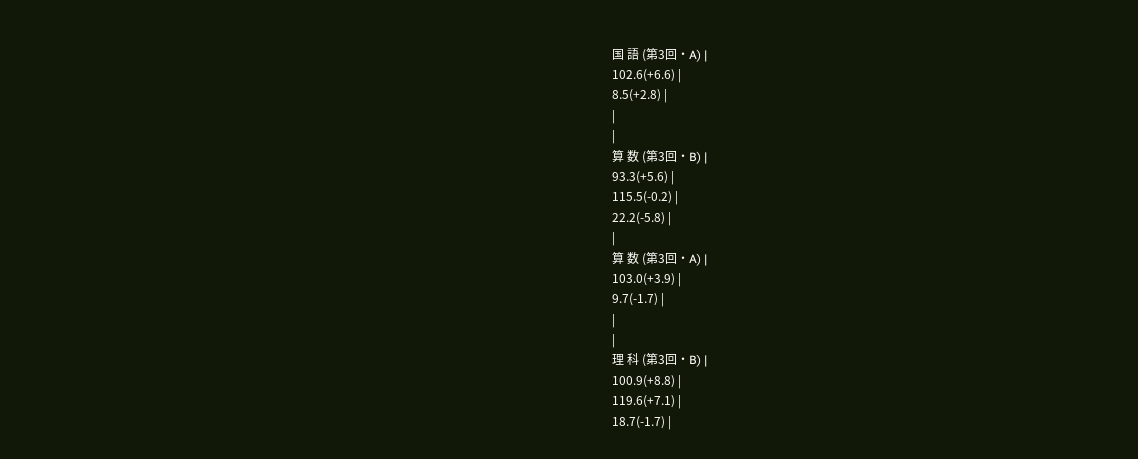国 語 (第3回・A) |
102.6(+6.6) |
8.5(+2.8) |
|
|
算 数 (第3回・B) |
93.3(+5.6) |
115.5(-0.2) |
22.2(-5.8) |
|
算 数 (第3回・A) |
103.0(+3.9) |
9.7(-1.7) |
|
|
理 科 (第3回・B) |
100.9(+8.8) |
119.6(+7.1) |
18.7(-1.7) |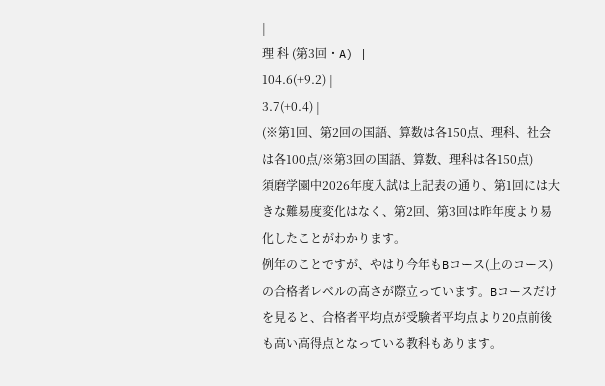|
理 科 (第3回・A) |
104.6(+9.2) |
3.7(+0.4) |
(※第1回、第2回の国語、算数は各150点、理科、社会は各100点/※第3回の国語、算数、理科は各150点)
須磨学園中2026年度入試は上記表の通り、第1回には大きな難易度変化はなく、第2回、第3回は昨年度より易化したことがわかります。
例年のことですが、やはり今年もBコース(上のコース)の合格者レベルの高さが際立っています。Bコースだけを見ると、合格者平均点が受験者平均点より20点前後も高い高得点となっている教科もあります。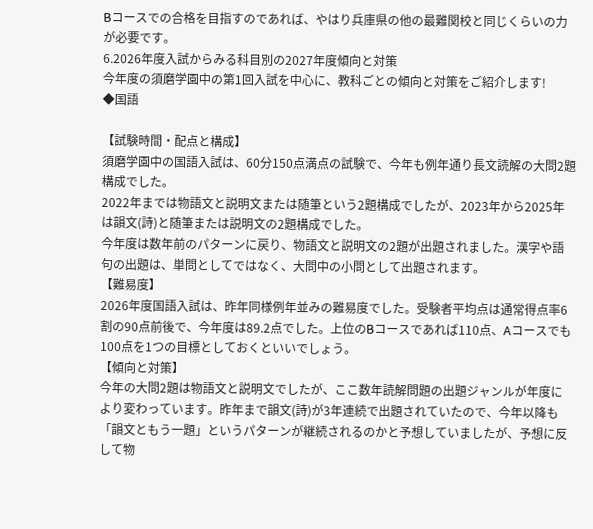Bコースでの合格を目指すのであれば、やはり兵庫県の他の最難関校と同じくらいの力が必要です。
6.2026年度入試からみる科目別の2027年度傾向と対策
今年度の須磨学園中の第1回入試を中心に、教科ごとの傾向と対策をご紹介します!
◆国語

【試験時間・配点と構成】
須磨学園中の国語入試は、60分150点満点の試験で、今年も例年通り長文読解の大問2題構成でした。
2022年までは物語文と説明文または随筆という2題構成でしたが、2023年から2025年は韻文(詩)と随筆または説明文の2題構成でした。
今年度は数年前のパターンに戻り、物語文と説明文の2題が出題されました。漢字や語句の出題は、単問としてではなく、大問中の小問として出題されます。
【難易度】
2026年度国語入試は、昨年同様例年並みの難易度でした。受験者平均点は通常得点率6割の90点前後で、今年度は89.2点でした。上位のBコースであれば110点、Aコースでも100点を1つの目標としておくといいでしょう。
【傾向と対策】
今年の大問2題は物語文と説明文でしたが、ここ数年読解問題の出題ジャンルが年度により変わっています。昨年まで韻文(詩)が3年連続で出題されていたので、今年以降も「韻文ともう一題」というパターンが継続されるのかと予想していましたが、予想に反して物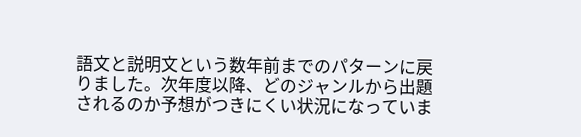語文と説明文という数年前までのパターンに戻りました。次年度以降、どのジャンルから出題されるのか予想がつきにくい状況になっていま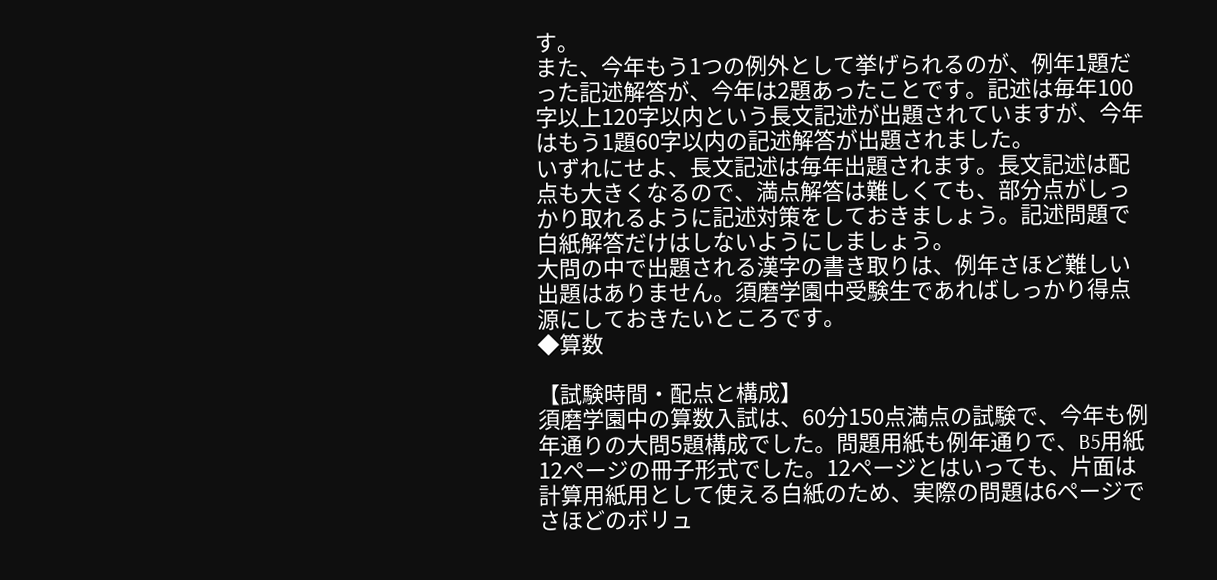す。
また、今年もう1つの例外として挙げられるのが、例年1題だった記述解答が、今年は2題あったことです。記述は毎年100字以上120字以内という長文記述が出題されていますが、今年はもう1題60字以内の記述解答が出題されました。
いずれにせよ、長文記述は毎年出題されます。長文記述は配点も大きくなるので、満点解答は難しくても、部分点がしっかり取れるように記述対策をしておきましょう。記述問題で白紙解答だけはしないようにしましょう。
大問の中で出題される漢字の書き取りは、例年さほど難しい出題はありません。須磨学園中受験生であればしっかり得点源にしておきたいところです。
◆算数

【試験時間・配点と構成】
須磨学園中の算数入試は、60分150点満点の試験で、今年も例年通りの大問5題構成でした。問題用紙も例年通りで、B5用紙12ページの冊子形式でした。12ページとはいっても、片面は計算用紙用として使える白紙のため、実際の問題は6ページでさほどのボリュ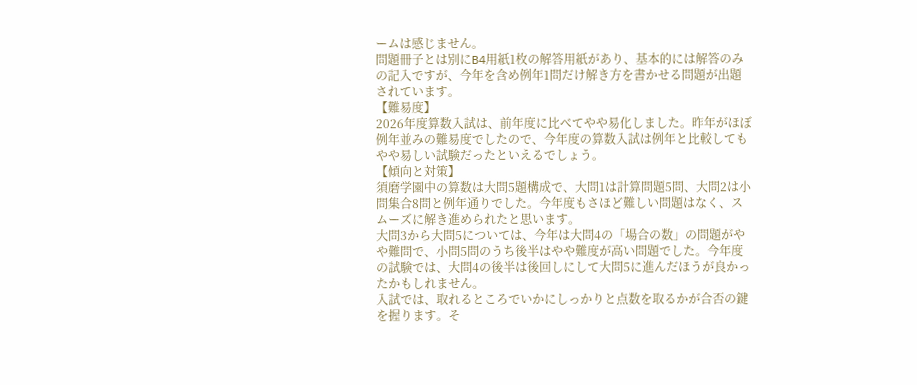ームは感じません。
問題冊子とは別にB4用紙1枚の解答用紙があり、基本的には解答のみの記入ですが、今年を含め例年1問だけ解き方を書かせる問題が出題されています。
【難易度】
2026年度算数入試は、前年度に比べてやや易化しました。昨年がほぼ例年並みの難易度でしたので、今年度の算数入試は例年と比較してもやや易しい試験だったといえるでしょう。
【傾向と対策】
須磨学園中の算数は大問5題構成で、大問1は計算問題5問、大問2は小問集合8問と例年通りでした。今年度もさほど難しい問題はなく、スムーズに解き進められたと思います。
大問3から大問5については、今年は大問4の「場合の数」の問題がやや難問で、小問5問のうち後半はやや難度が高い問題でした。今年度の試験では、大問4の後半は後回しにして大問5に進んだほうが良かったかもしれません。
入試では、取れるところでいかにしっかりと点数を取るかが合否の鍵を握ります。そ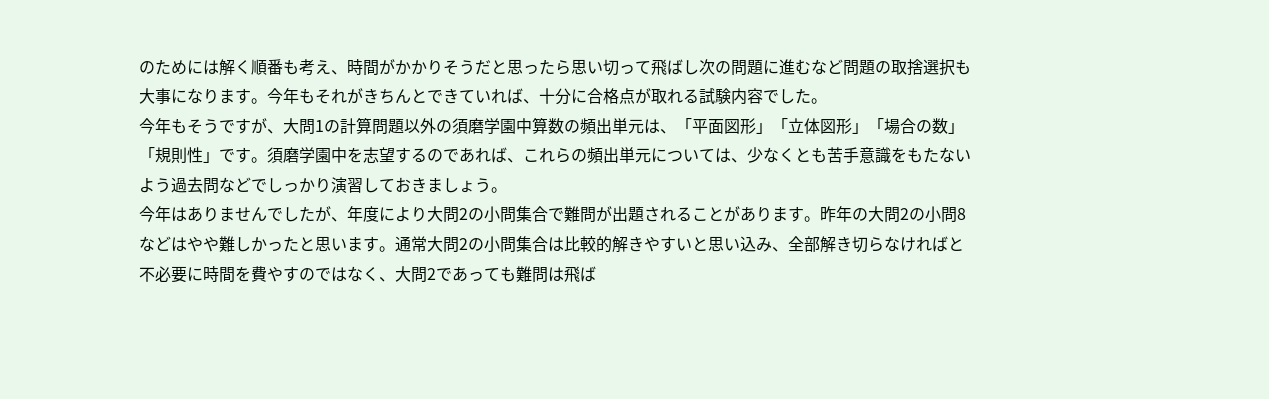のためには解く順番も考え、時間がかかりそうだと思ったら思い切って飛ばし次の問題に進むなど問題の取捨選択も大事になります。今年もそれがきちんとできていれば、十分に合格点が取れる試験内容でした。
今年もそうですが、大問1の計算問題以外の須磨学園中算数の頻出単元は、「平面図形」「立体図形」「場合の数」「規則性」です。須磨学園中を志望するのであれば、これらの頻出単元については、少なくとも苦手意識をもたないよう過去問などでしっかり演習しておきましょう。
今年はありませんでしたが、年度により大問2の小問集合で難問が出題されることがあります。昨年の大問2の小問8などはやや難しかったと思います。通常大問2の小問集合は比較的解きやすいと思い込み、全部解き切らなければと不必要に時間を費やすのではなく、大問2であっても難問は飛ば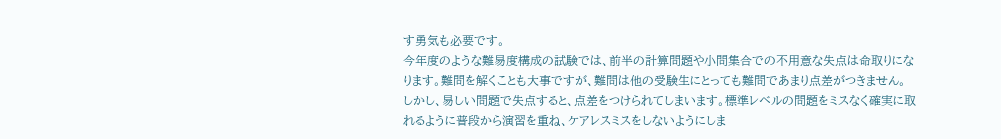す勇気も必要です。
今年度のような難易度構成の試験では、前半の計算問題や小問集合での不用意な失点は命取りになります。難問を解くことも大事ですが、難問は他の受験生にとっても難問であまり点差がつきません。
しかし、易しい問題で失点すると、点差をつけられてしまいます。標準レベルの問題をミスなく確実に取れるように普段から演習を重ね、ケアレスミスをしないようにしま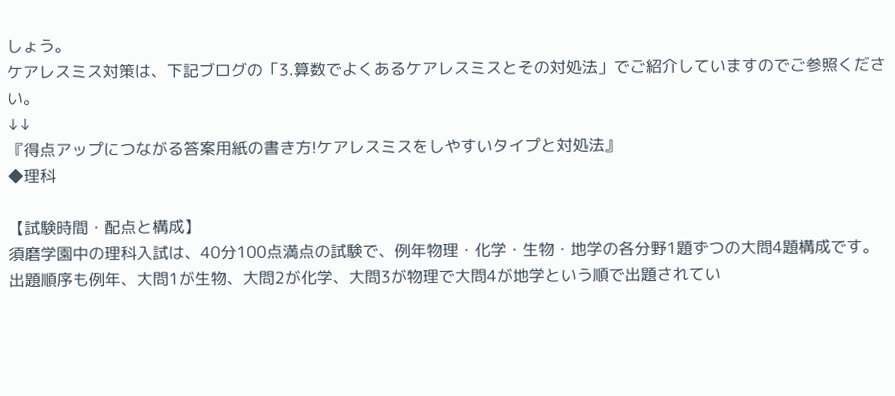しょう。
ケアレスミス対策は、下記ブログの「3.算数でよくあるケアレスミスとその対処法」でご紹介していますのでご参照ください。
↓↓
『得点アップにつながる答案用紙の書き方!ケアレスミスをしやすいタイプと対処法』
◆理科

【試験時間・配点と構成】
須磨学園中の理科入試は、40分100点満点の試験で、例年物理・化学・生物・地学の各分野1題ずつの大問4題構成です。出題順序も例年、大問1が生物、大問2が化学、大問3が物理で大問4が地学という順で出題されてい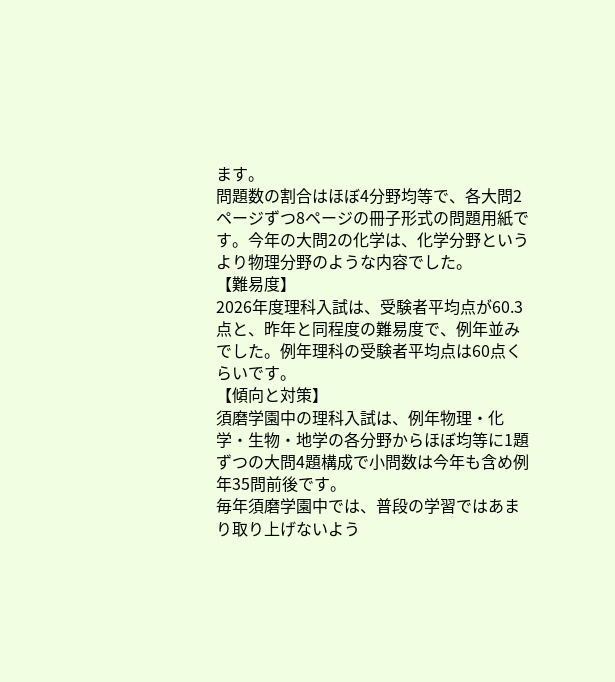ます。
問題数の割合はほぼ4分野均等で、各大問2ページずつ8ページの冊子形式の問題用紙です。今年の大問2の化学は、化学分野というより物理分野のような内容でした。
【難易度】
2026年度理科入試は、受験者平均点が60.3点と、昨年と同程度の難易度で、例年並みでした。例年理科の受験者平均点は60点くらいです。
【傾向と対策】
須磨学園中の理科入試は、例年物理・化学・生物・地学の各分野からほぼ均等に1題ずつの大問4題構成で小問数は今年も含め例年35問前後です。
毎年須磨学園中では、普段の学習ではあまり取り上げないよう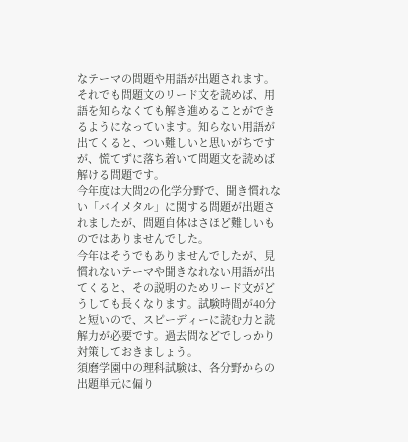なテーマの問題や用語が出題されます。それでも問題文のリード文を読めば、用語を知らなくても解き進めることができるようになっています。知らない用語が出てくると、つい難しいと思いがちですが、慌てずに落ち着いて問題文を読めば解ける問題です。
今年度は大問2の化学分野で、聞き慣れない「バイメタル」に関する問題が出題されましたが、問題自体はさほど難しいものではありませんでした。
今年はそうでもありませんでしたが、見慣れないテーマや聞きなれない用語が出てくると、その説明のためリード文がどうしても長くなります。試験時間が40分と短いので、スピーディーに読む力と読解力が必要です。過去問などでしっかり対策しておきましょう。
須磨学園中の理科試験は、各分野からの出題単元に偏り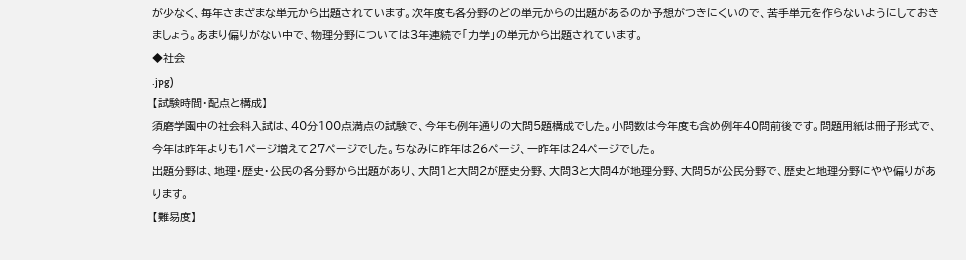が少なく、毎年さまざまな単元から出題されています。次年度も各分野のどの単元からの出題があるのか予想がつきにくいので、苦手単元を作らないようにしておきましょう。あまり偏りがない中で、物理分野については3年連続で「力学」の単元から出題されています。
◆社会
.jpg)
【試験時間・配点と構成】
須磨学園中の社会科入試は、40分100点満点の試験で、今年も例年通りの大問5題構成でした。小問数は今年度も含め例年40問前後です。問題用紙は冊子形式で、今年は昨年よりも1ページ増えて27ページでした。ちなみに昨年は26ページ、一昨年は24ページでした。
出題分野は、地理・歴史・公民の各分野から出題があり、大問1と大問2が歴史分野、大問3と大問4が地理分野、大問5が公民分野で、歴史と地理分野にやや偏りがあります。
【難易度】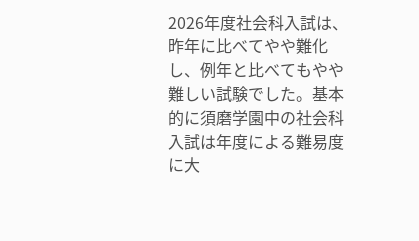2026年度社会科入試は、昨年に比べてやや難化し、例年と比べてもやや難しい試験でした。基本的に須磨学園中の社会科入試は年度による難易度に大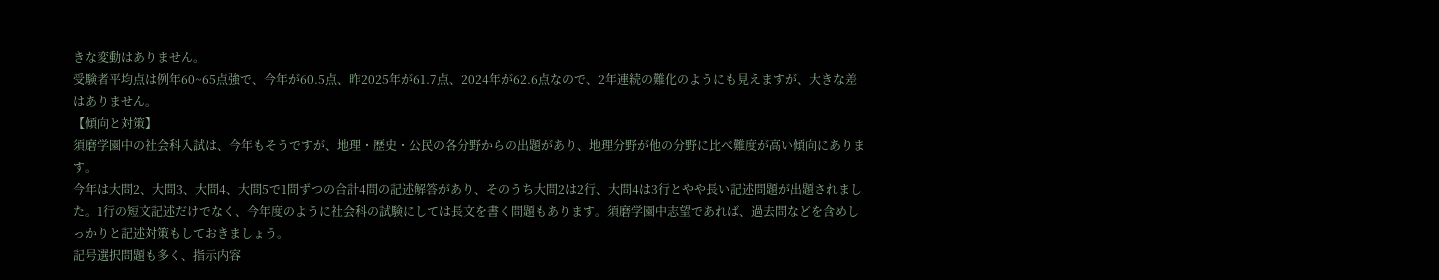きな変動はありません。
受験者平均点は例年60~65点強で、今年が60.5点、昨2025年が61.7点、2024年が62.6点なので、2年連続の難化のようにも見えますが、大きな差はありません。
【傾向と対策】
須磨学園中の社会科入試は、今年もそうですが、地理・歴史・公民の各分野からの出題があり、地理分野が他の分野に比べ難度が高い傾向にあります。
今年は大問2、大問3、大問4、大問5で1問ずつの合計4問の記述解答があり、そのうち大問2は2行、大問4は3行とやや長い記述問題が出題されました。1行の短文記述だけでなく、今年度のように社会科の試験にしては長文を書く問題もあります。須磨学園中志望であれば、過去問などを含めしっかりと記述対策もしておきましょう。
記号選択問題も多く、指示内容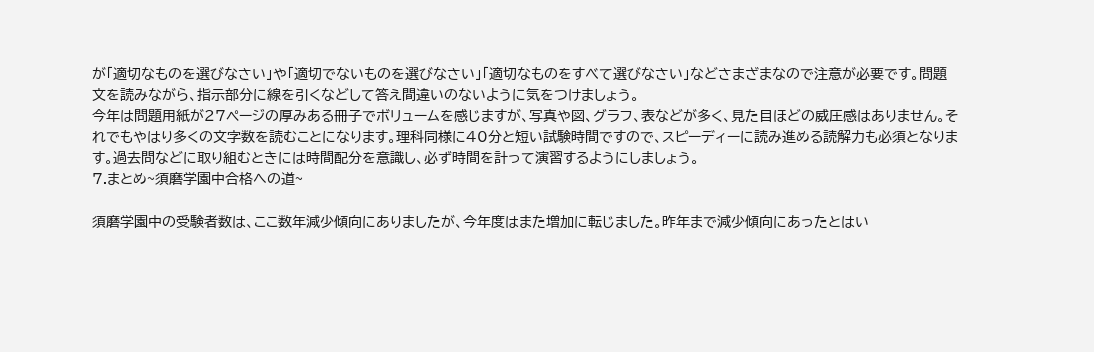が「適切なものを選びなさい」や「適切でないものを選びなさい」「適切なものをすべて選びなさい」などさまざまなので注意が必要です。問題文を読みながら、指示部分に線を引くなどして答え間違いのないように気をつけましょう。
今年は問題用紙が27ページの厚みある冊子でボリュームを感じますが、写真や図、グラフ、表などが多く、見た目ほどの威圧感はありません。それでもやはり多くの文字数を読むことになります。理科同様に40分と短い試験時間ですので、スピーディーに読み進める読解力も必須となります。過去問などに取り組むときには時間配分を意識し、必ず時間を計って演習するようにしましょう。
7.まとめ~須磨学園中合格への道~

須磨学園中の受験者数は、ここ数年減少傾向にありましたが、今年度はまた増加に転じました。昨年まで減少傾向にあったとはい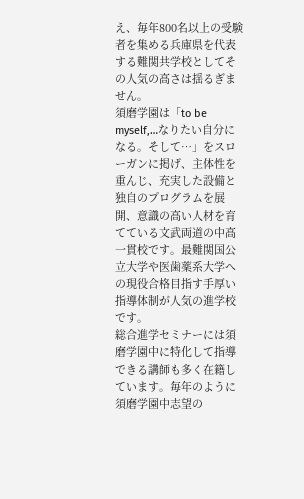え、毎年800名以上の受験者を集める兵庫県を代表する難関共学校としてその人気の高さは揺るぎません。
須磨学園は「to be myself,…なりたい自分になる。そして…」をスローガンに掲げ、主体性を重んじ、充実した設備と独自のプログラムを展開、意識の高い人材を育てている文武両道の中高一貫校です。最難関国公立大学や医歯薬系大学への現役合格目指す手厚い指導体制が人気の進学校です。
総合進学セミナーには須磨学園中に特化して指導できる講師も多く在籍しています。毎年のように須磨学園中志望の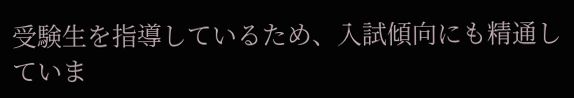受験生を指導しているため、入試傾向にも精通していま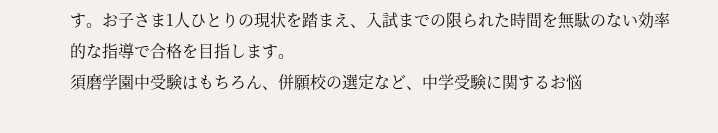す。お子さま1人ひとりの現状を踏まえ、入試までの限られた時間を無駄のない効率的な指導で合格を目指します。
須磨学園中受験はもちろん、併願校の選定など、中学受験に関するお悩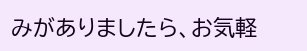みがありましたら、お気軽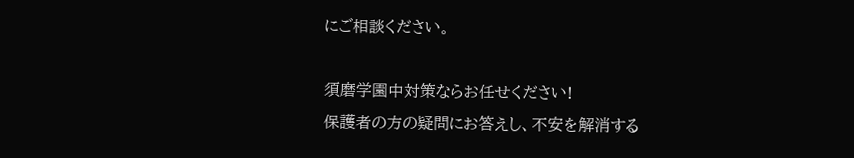にご相談ください。

須磨学園中対策ならお任せください!
保護者の方の疑問にお答えし、不安を解消する